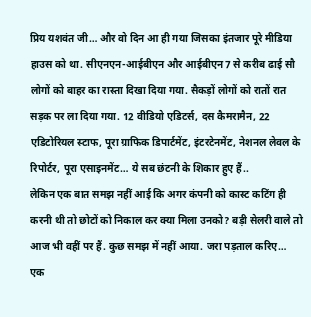प्रिय यशवंत जी… और वो दिन आ ही गया जिसका इंतजार पूरे मीडिया हाउस को था. सीएनएन-आईबीएन और आईबीएन7 से करीब ढाई सौ लोगों को बाहर का रास्ता दिखा दिया गया. सैकड़ों लोगों को रातों रात सड़क पर ला दिया गया. 12 वीडियो एडिटर्स, दस कैमरामैन, 22 एडिटोरियल स्टाफ, पूरा ग्राफिक डिपार्टमेंट, इंटरटेनमेंट, नेशनल लेवल के रिपोर्टर, पूरा एसाइनमेंट… ये सब छंटनी के शिकार हुए हैं..
लेकिन एक बात समझ नहीं आई कि अगर कंपनी को कास्ट कटिंग ही करनी थी तो छोटों को निकाल कर क्या मिला उनको? बड़ी सेलरी वाले तो आज भी वहीं पर हैं. कुछ समझ में नहीं आया. जरा पड़ताल करिए…
एक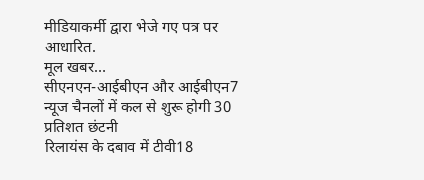मीडियाकर्मी द्वारा भेजे गए पत्र पर आधारित.
मूल खबर…
सीएनएन-आईबीएन और आईबीएन7 न्यूज चैनलों में कल से शुरू होगी 30 प्रतिशत छंटनी
रिलायंस के दबाव में टीवी18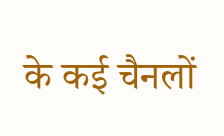के कई चैनलों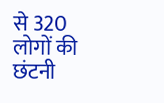से 320 लोगों की छंटनी